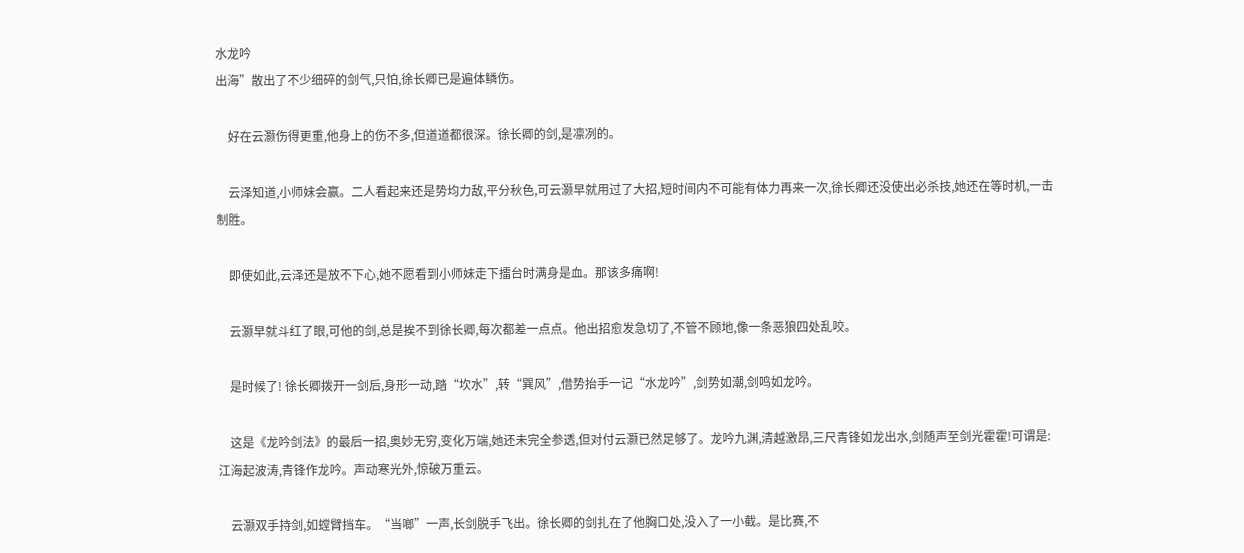水龙吟
出海”散出了不少细碎的剑气,只怕,徐长卿已是遍体鳞伤。

    好在云灏伤得更重,他身上的伤不多,但道道都很深。徐长卿的剑,是凛冽的。

    云泽知道,小师妹会赢。二人看起来还是势均力敌,平分秋色,可云灏早就用过了大招,短时间内不可能有体力再来一次,徐长卿还没使出必杀技,她还在等时机,一击制胜。

    即使如此,云泽还是放不下心,她不愿看到小师妹走下擂台时满身是血。那该多痛啊!

    云灏早就斗红了眼,可他的剑,总是挨不到徐长卿,每次都差一点点。他出招愈发急切了,不管不顾地,像一条恶狼四处乱咬。

    是时候了! 徐长卿拨开一剑后,身形一动,踏“坎水”,转“巽风”,借势抬手一记“水龙吟”,剑势如潮,剑鸣如龙吟。

    这是《龙吟剑法》的最后一招,奥妙无穷,变化万端,她还未完全参透,但对付云灏已然足够了。龙吟九渊,清越激昂,三尺青锋如龙出水,剑随声至剑光霍霍!可谓是:江海起波涛,青锋作龙吟。声动寒光外,惊破万重云。

    云灏双手持剑,如螳臂挡车。“当啷”一声,长剑脱手飞出。徐长卿的剑扎在了他胸口处,没入了一小截。是比赛,不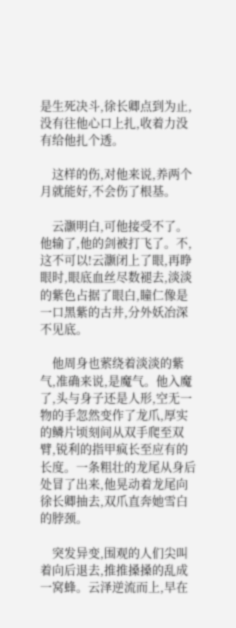是生死决斗,徐长卿点到为止,没有往他心口上扎,收着力没有给他扎个透。

    这样的伤,对他来说,养两个月就能好,不会伤了根基。

    云灏明白,可他接受不了。他输了,他的剑被打飞了。不,这不可以!云灏闭上了眼,再睁眼时,眼底血丝尽数褪去,淡淡的紫色占据了眼白,瞳仁像是一口黑紫的古井,分外妖冶深不见底。

    他周身也萦绕着淡淡的紫气,准确来说,是魔气。他入魔了,头与身子还是人形,空无一物的手忽然变作了龙爪,厚实的鳞片顷刻间从双手爬至双臂,锐利的指甲疯长至应有的长度。一条粗壮的龙尾从身后处冒了出来,他晃动着龙尾向徐长卿抽去,双爪直奔她雪白的脖颈。

    突发异变,围观的人们尖叫着向后退去,推推搡搡的乱成一窝蜂。云泽逆流而上,早在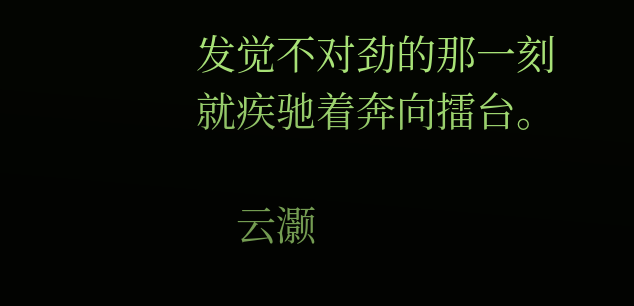发觉不对劲的那一刻就疾驰着奔向擂台。

    云灏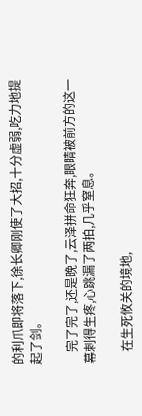的利爪即将落下,徐长卿刚使了大招,十分虚弱,吃力地提起了剑。

    完了完了,还是晚了,云泽拼命狂奔,眼睛被前方的这一幕刺得生疼,心跳漏了两拍,几乎窒息。

    在生死攸关的境地,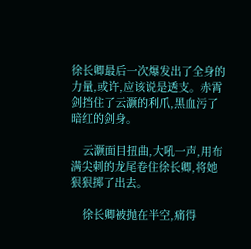徐长卿最后一次爆发出了全身的力量,或许,应该说是透支。赤霄剑挡住了云灏的利爪,黑血污了暗红的剑身。

    云灏面目扭曲,大吼一声,用布满尖刺的龙尾卷住徐长卿,将她狠狠掷了出去。

    徐长卿被抛在半空,痛得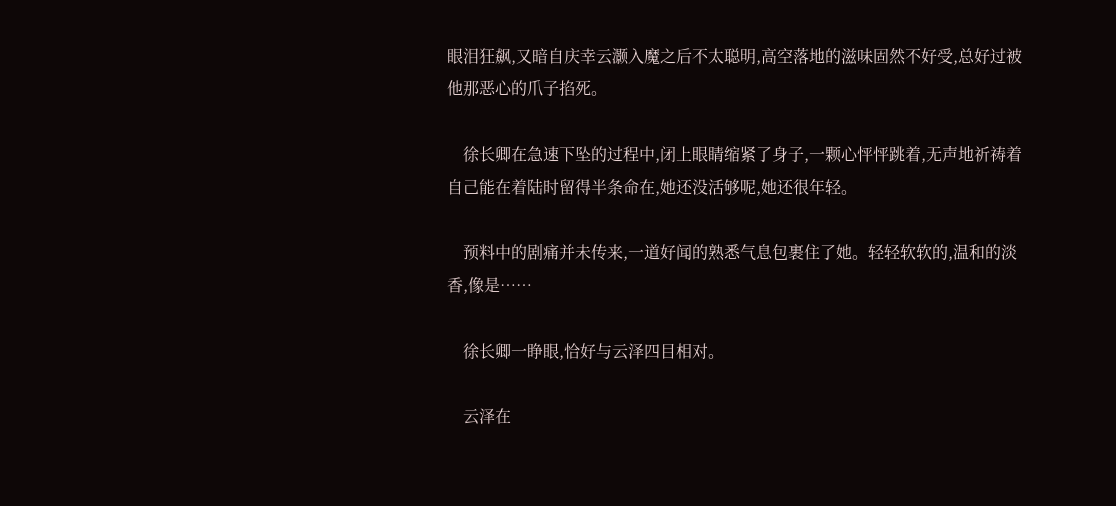眼泪狂飙,又暗自庆幸云灏入魔之后不太聪明,高空落地的滋味固然不好受,总好过被他那恶心的爪子掐死。

    徐长卿在急速下坠的过程中,闭上眼睛缩紧了身子,一颗心怦怦跳着,无声地祈祷着自己能在着陆时留得半条命在,她还没活够呢,她还很年轻。

    预料中的剧痛并未传来,一道好闻的熟悉气息包裹住了她。轻轻软软的,温和的淡香,像是……

    徐长卿一睁眼,恰好与云泽四目相对。

    云泽在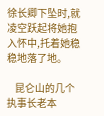徐长卿下坠时,就凌空跃起将她抱入怀中,托着她稳稳地落了地。

    昆仑山的几个执事长老本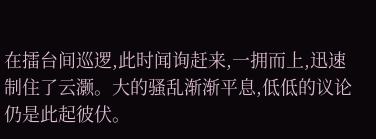在擂台间巡逻,此时闻询赶来,一拥而上,迅速制住了云灏。大的骚乱渐渐平息,低低的议论仍是此起彼伏。